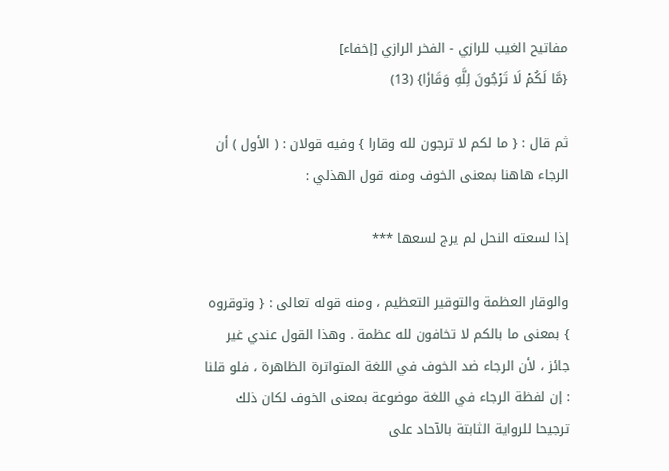مفاتيح الغيب للرازي - الفخر الرازي [إخفاء]
{مَّا لَكُمۡ لَا تَرۡجُونَ لِلَّهِ وَقَارٗا} (13)

ثم قال : { ما لكم لا ترجون لله وقارا } وفيه قولان : ( الأول ) أن الرجاء هاهنا بمعنى الخوف ومنه قول الهذلي :

إذا لسعته النحل لم يرج لسعها ***

والوقار العظمة والتوقير التعظيم ، ومنه قوله تعالى : { وتوقروه } بمعنى ما بالكم لا تخافون لله عظمة . وهذا القول عندي غير جائز ، لأن الرجاء ضد الخوف في اللغة المتواترة الظاهرة ، فلو قلنا : إن لفظة الرجاء في اللغة موضوعة بمعنى الخوف لكان ذلك ترجيحا للرواية الثابتة بالآحاد على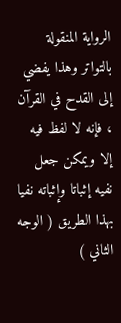الرواية المنقولة بالتواتر وهذا يفضي إلى القدح في القرآن ، فإنه لا لفظ فيه إلا ويمكن جعل نفيه إثباتا وإثباته نفيا بهذا الطريق ( الوجه الثاني )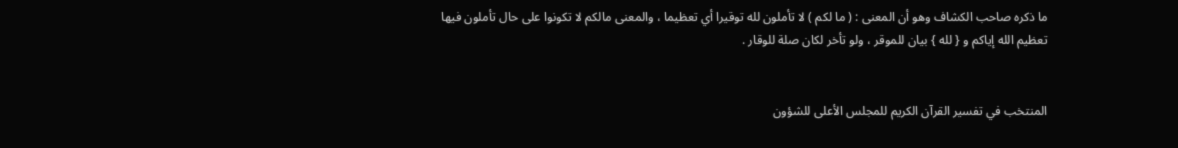ما ذكره صاحب الكشاف وهو أن المعنى : ( ما لكم ) لا تأملون لله توقيرا أي تعظيما ، والمعنى مالكم لا تكونوا على حال تأملون فيها تعظيم الله إياكم و { لله } بيان للموقر ، ولو تأخر لكان صلة للوقار .


المنتخب في تفسير القرآن الكريم للمجلس الأعلى للشؤون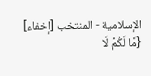الإسلامية - المنتخب [إخفاء]
{مَّا لَكُمۡ لَا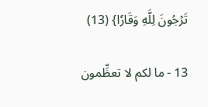تَرۡجُونَ لِلَّهِ وَقَارٗا} (13)

13 - ما لكم لا تعظِّمون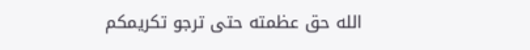الله حق عظمته حتى ترجو تكريمكم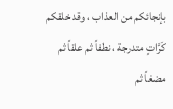بإنجائكم من العذاب ، وقد خلقكم كَرَّاتٍ متدرجة ، نطفاً ثم علقاً ثم مضغاً ثم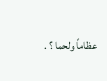عظاماً ولحما ؟ .